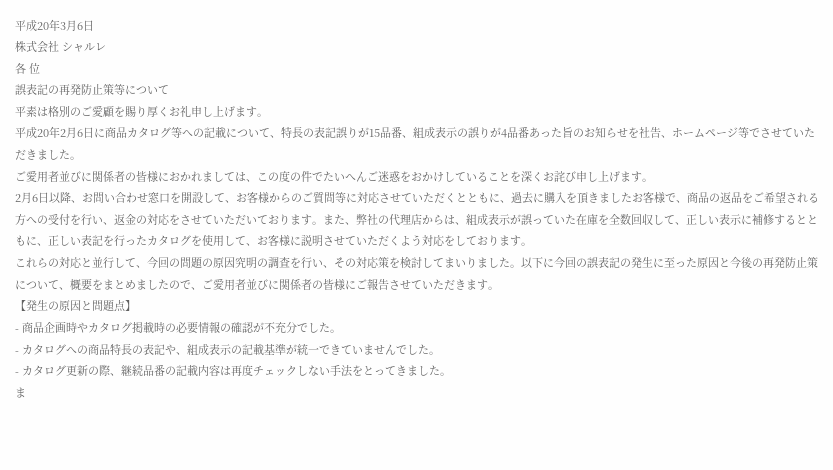平成20年3月6日
株式会社 シャルレ
各 位
誤表記の再発防止策等について
平素は格別のご愛顧を賜り厚くお礼申し上げます。
平成20年2月6日に商品カタログ等への記載について、特長の表記誤りが15品番、組成表示の誤りが4品番あった旨のお知らせを社告、ホームページ等でさせていただきました。
ご愛用者並びに関係者の皆様におかれましては、この度の件でたいへんご迷惑をおかけしていることを深くお詫び申し上げます。
2月6日以降、お問い合わせ窓口を開設して、お客様からのご質問等に対応させていただくとともに、過去に購入を頂きましたお客様で、商品の返品をご希望される方への受付を行い、返金の対応をさせていただいております。また、弊社の代理店からは、組成表示が誤っていた在庫を全数回収して、正しい表示に補修するとともに、正しい表記を行ったカタログを使用して、お客様に説明させていただくよう対応をしております。
これらの対応と並行して、今回の問題の原因究明の調査を行い、その対応策を検討してまいりました。以下に今回の誤表記の発生に至った原因と今後の再発防止策について、概要をまとめましたので、ご愛用者並びに関係者の皆様にご報告させていただきます。
【発生の原因と問題点】
- 商品企画時やカタログ掲載時の必要情報の確認が不充分でした。
- カタログへの商品特長の表記や、組成表示の記載基準が統一できていませんでした。
- カタログ更新の際、継続品番の記載内容は再度チェックしない手法をとってきました。
ま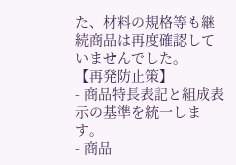た、材料の規格等も継続商品は再度確認していませんでした。
【再発防止策】
- 商品特長表記と組成表示の基準を統一します。
- 商品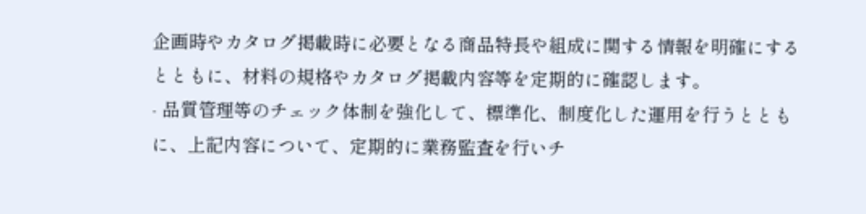企画時やカタログ掲載時に必要となる商品特長や組成に関する情報を明確にするとともに、材料の規格やカタログ掲載内容等を定期的に確認します。
- 品質管理等のチェック体制を強化して、標準化、制度化した運用を行うとともに、上記内容について、定期的に業務監査を行いチ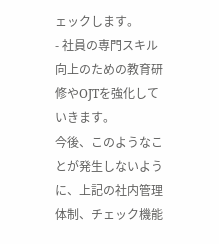ェックします。
- 社員の専門スキル向上のための教育研修やOJTを強化していきます。
今後、このようなことが発生しないように、上記の社内管理体制、チェック機能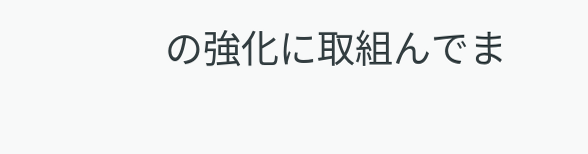の強化に取組んでま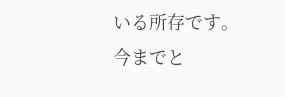いる所存です。今までと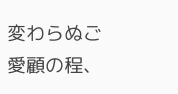変わらぬご愛顧の程、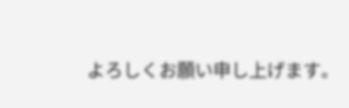よろしくお願い申し上げます。